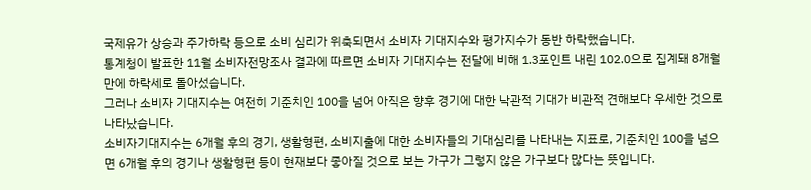국제유가 상승과 주가하락 등으로 소비 심리가 위축되면서 소비자 기대지수와 평가지수가 동반 하락했습니다.
통계청이 발표한 11월 소비자전망조사 결과에 따르면 소비자 기대지수는 전달에 비해 1.3포인트 내린 102.0으로 집계돼 8개월만에 하락세로 돌아섰습니다.
그러나 소비자 기대지수는 여전히 기준치인 100을 넘어 아직은 향후 경기에 대한 낙관적 기대가 비관적 견해보다 우세한 것으로 나타났습니다.
소비자기대지수는 6개월 후의 경기, 생활형편, 소비지출에 대한 소비자들의 기대심리를 나타내는 지표로, 기준치인 100을 넘으면 6개월 후의 경기나 생활형편 등이 현재보다 좋아질 것으로 보는 가구가 그렇지 않은 가구보다 많다는 뜻입니다.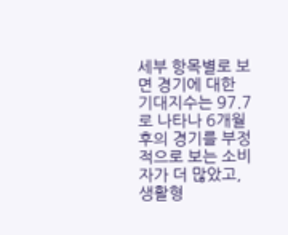세부 항목별로 보면 경기에 대한 기대지수는 97.7로 나타나 6개월 후의 경기를 부정적으로 보는 소비자가 더 많았고, 생활형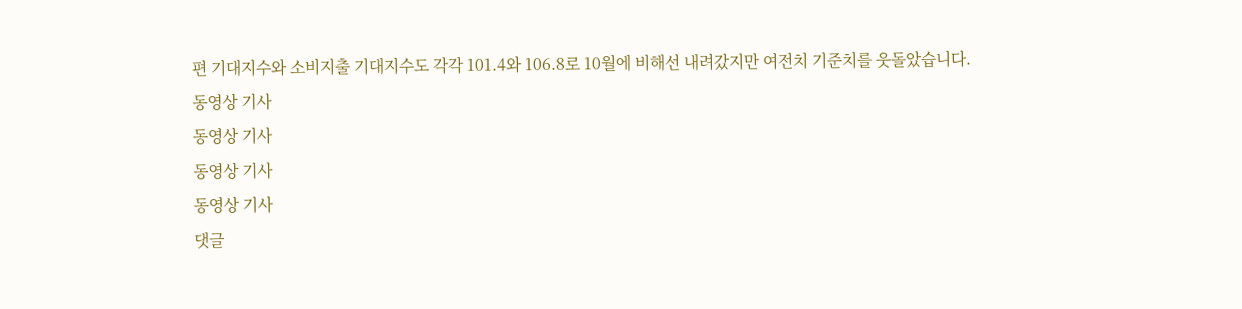편 기대지수와 소비지출 기대지수도 각각 101.4와 106.8로 10월에 비해선 내려갔지만 여전치 기준치를 웃돌았습니다.
동영상 기사
동영상 기사
동영상 기사
동영상 기사
댓글